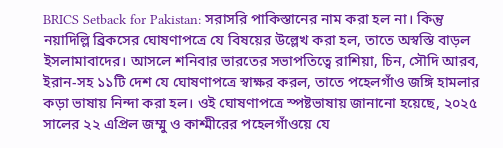BRICS Setback for Pakistan: সরাসরি পাকিস্তানের নাম করা হল না। কিন্তু নয়াদিল্লি ব্রিকসের ঘোষণাপত্রে যে বিষয়ের উল্লেখ করা হল, তাতে অস্বস্তি বাড়ল ইসলামাবাদের। আসলে শনিবার ভারতের সভাপতিত্বে রাশিয়া, চিন, সৌদি আরব, ইরান-সহ ১১টি দেশ যে ঘোষণাপত্রে স্বাক্ষর করল, তাতে পহেলগাঁও জঙ্গি হামলার কড়া ভাষায় নিন্দা করা হল। ওই ঘোষণাপত্রে স্পষ্টভাষায় জানানো হয়েছে, ২০২৫ সালের ২২ এপ্রিল জম্মু ও কাশ্মীরের পহেলগাঁওয়ে যে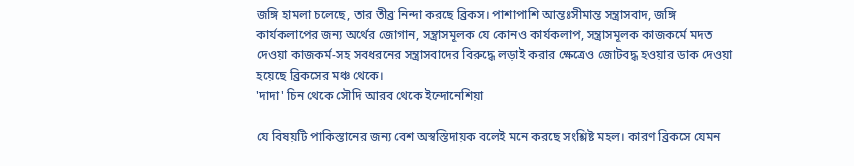জঙ্গি হামলা চলেছে, তার তীব্র নিন্দা করছে ব্রিকস। পাশাপাশি আন্তঃসীমান্ত সন্ত্রাসবাদ, জঙ্গি কার্যকলাপের জন্য অর্থের জোগান, সন্ত্রাসমূলক যে কোনও কার্যকলাপ, সন্ত্রাসমূলক কাজকর্মে মদত দেওয়া কাজকর্ম-সহ সবধরনের সন্ত্রাসবাদের বিরুদ্ধে লড়াই করার ক্ষেত্রেও জোটবদ্ধ হওয়ার ডাক দেওয়া হয়েছে ব্রিকসের মঞ্চ থেকে।
'দাদা' চিন থেকে সৌদি আরব থেকে ইন্দোনেশিয়া

যে বিষয়টি পাকিস্তানের জন্য বেশ অস্বস্তিদায়ক বলেই মনে করছে সংশ্লিষ্ট মহল। কারণ ব্রিকসে যেমন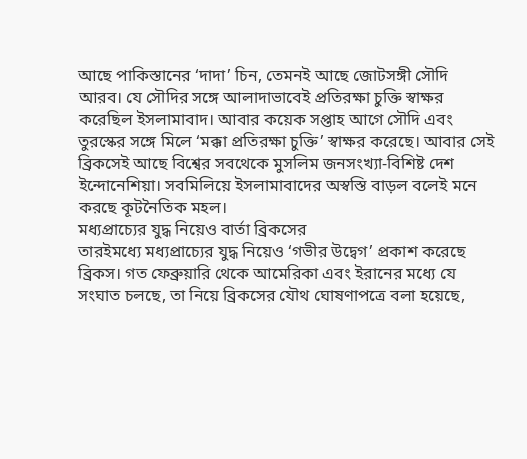আছে পাকিস্তানের ‘দাদা’ চিন, তেমনই আছে জোটসঙ্গী সৌদি আরব। যে সৌদির সঙ্গে আলাদাভাবেই প্রতিরক্ষা চুক্তি স্বাক্ষর করেছিল ইসলামাবাদ। আবার কয়েক সপ্তাহ আগে সৌদি এবং তুরস্কের সঙ্গে মিলে ‘মক্কা প্রতিরক্ষা চুক্তি’ স্বাক্ষর করেছে। আবার সেই ব্রিকসেই আছে বিশ্বের সবথেকে মুসলিম জনসংখ্যা-বিশিষ্ট দেশ ইন্দোনেশিয়া। সবমিলিয়ে ইসলামাবাদের অস্বস্তি বাড়ল বলেই মনে করছে কূটনৈতিক মহল।
মধ্যপ্রাচ্যের যুদ্ধ নিয়েও বার্তা ব্রিকসের
তারইমধ্যে মধ্যপ্রাচ্যের যুদ্ধ নিয়েও ‘গভীর উদ্বেগ’ প্রকাশ করেছে ব্রিকস। গত ফেব্রুয়ারি থেকে আমেরিকা এবং ইরানের মধ্যে যে সংঘাত চলছে, তা নিয়ে ব্রিকসের যৌথ ঘোষণাপত্রে বলা হয়েছে,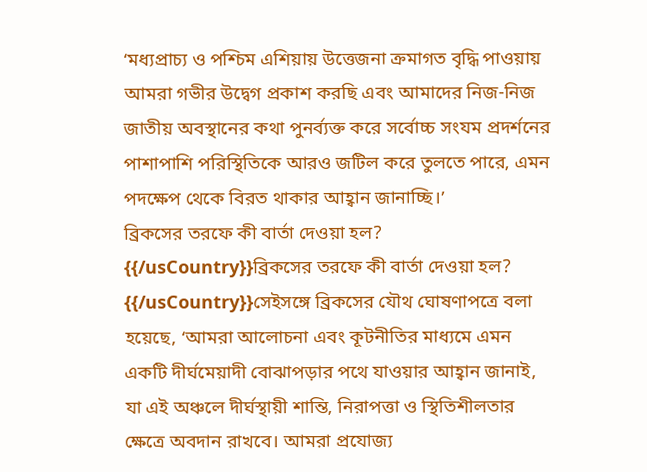‘মধ্যপ্রাচ্য ও পশ্চিম এশিয়ায় উত্তেজনা ক্রমাগত বৃদ্ধি পাওয়ায় আমরা গভীর উদ্বেগ প্রকাশ করছি এবং আমাদের নিজ-নিজ জাতীয় অবস্থানের কথা পুনর্ব্যক্ত করে সর্বোচ্চ সংযম প্রদর্শনের পাশাপাশি পরিস্থিতিকে আরও জটিল করে তুলতে পারে, এমন পদক্ষেপ থেকে বিরত থাকার আহ্বান জানাচ্ছি।’
ব্রিকসের তরফে কী বার্তা দেওয়া হল?
{{/usCountry}}ব্রিকসের তরফে কী বার্তা দেওয়া হল?
{{/usCountry}}সেইসঙ্গে ব্রিকসের যৌথ ঘোষণাপত্রে বলা হয়েছে, ‘আমরা আলোচনা এবং কূটনীতির মাধ্যমে এমন একটি দীর্ঘমেয়াদী বোঝাপড়ার পথে যাওয়ার আহ্বান জানাই, যা এই অঞ্চলে দীর্ঘস্থায়ী শান্তি, নিরাপত্তা ও স্থিতিশীলতার ক্ষেত্রে অবদান রাখবে। আমরা প্রযোজ্য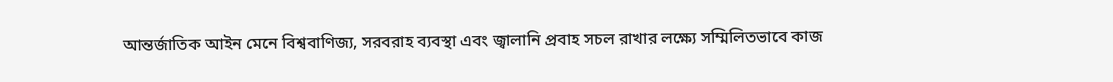আন্তর্জাতিক আইন মেনে বিশ্ববাণিজ্য, সরবরাহ ব্যবস্থা এবং জ্বালানি প্রবাহ সচল রাখার লক্ষ্যে সম্মিলিতভাবে কাজ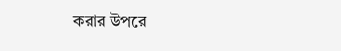করার উপরে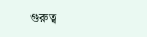গুরুত্ব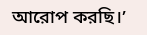আরোপ করছি।’